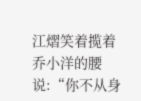江熠笑着揽着乔小洋的腰说:“你不从身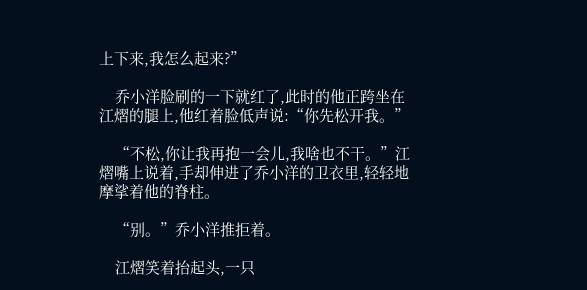上下来,我怎么起来?”

    乔小洋脸刷的一下就红了,此时的他正跨坐在江熠的腿上,他红着脸低声说:“你先松开我。”

    “不松,你让我再抱一会儿,我啥也不干。”江熠嘴上说着,手却伸进了乔小洋的卫衣里,轻轻地摩挲着他的脊柱。

    “别。”乔小洋推拒着。

    江熠笑着抬起头,一只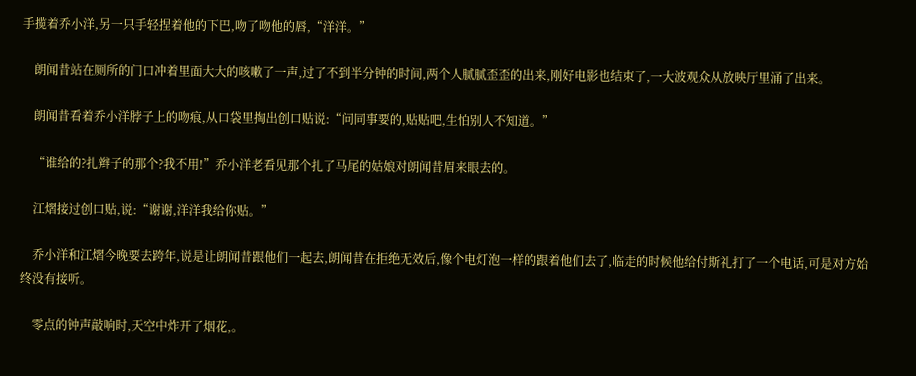手揽着乔小洋,另一只手轻捏着他的下巴,吻了吻他的唇,“洋洋。”

    朗闻昔站在厕所的门口冲着里面大大的咳嗽了一声,过了不到半分钟的时间,两个人腻腻歪歪的出来,刚好电影也结束了,一大波观众从放映厅里涌了出来。

    朗闻昔看着乔小洋脖子上的吻痕,从口袋里掏出创口贴说:“问同事要的,贴贴吧,生怕别人不知道。”

    “谁给的?扎辫子的那个?我不用!”乔小洋老看见那个扎了马尾的姑娘对朗闻昔眉来眼去的。

    江熠接过创口贴,说:“谢谢,洋洋我给你贴。”

    乔小洋和江熠今晚要去跨年,说是让朗闻昔跟他们一起去,朗闻昔在拒绝无效后,像个电灯泡一样的跟着他们去了,临走的时候他给付斯礼打了一个电话,可是对方始终没有接听。

    零点的钟声敲响时,天空中炸开了烟花,。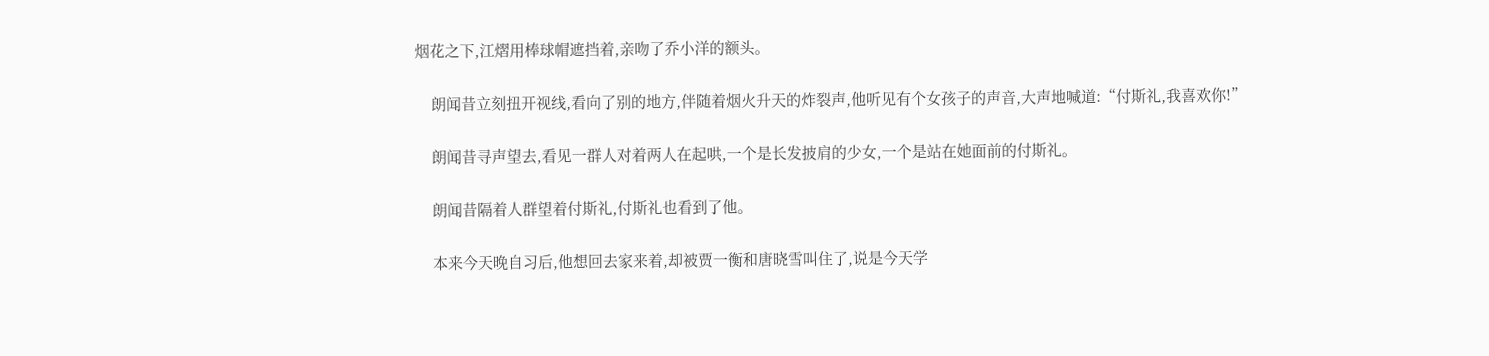烟花之下,江熠用棒球帽遮挡着,亲吻了乔小洋的额头。

    朗闻昔立刻扭开视线,看向了别的地方,伴随着烟火升天的炸裂声,他听见有个女孩子的声音,大声地喊道:“付斯礼,我喜欢你!”

    朗闻昔寻声望去,看见一群人对着两人在起哄,一个是长发披肩的少女,一个是站在她面前的付斯礼。

    朗闻昔隔着人群望着付斯礼,付斯礼也看到了他。

    本来今天晚自习后,他想回去家来着,却被贾一衡和唐晓雪叫住了,说是今天学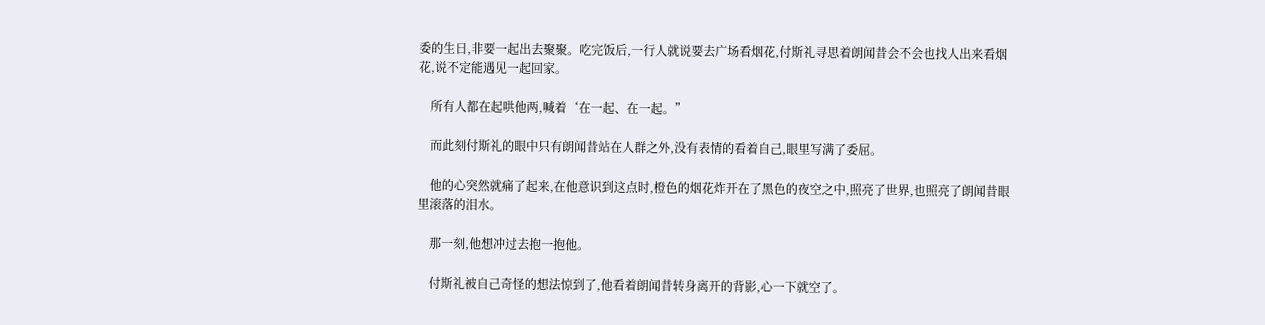委的生日,非要一起出去聚聚。吃完饭后,一行人就说要去广场看烟花,付斯礼寻思着朗闻昔会不会也找人出来看烟花,说不定能遇见一起回家。

    所有人都在起哄他两,喊着‘在一起、在一起。”

    而此刻付斯礼的眼中只有朗闻昔站在人群之外,没有表情的看着自己,眼里写满了委屈。

    他的心突然就痛了起来,在他意识到这点时,橙色的烟花炸开在了黑色的夜空之中,照亮了世界,也照亮了朗闻昔眼里滚落的泪水。

    那一刻,他想冲过去抱一抱他。

    付斯礼被自己奇怪的想法惊到了,他看着朗闻昔转身离开的背影,心一下就空了。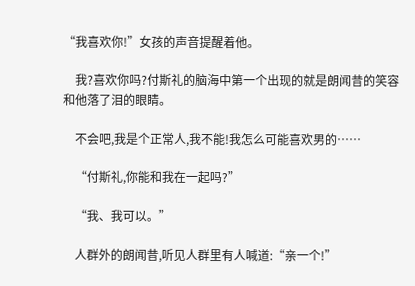“我喜欢你!”女孩的声音提醒着他。

    我?喜欢你吗?付斯礼的脑海中第一个出现的就是朗闻昔的笑容和他落了泪的眼睛。

    不会吧,我是个正常人,我不能!我怎么可能喜欢男的……

    “付斯礼,你能和我在一起吗?”

    “我、我可以。”

    人群外的朗闻昔,听见人群里有人喊道:“亲一个!”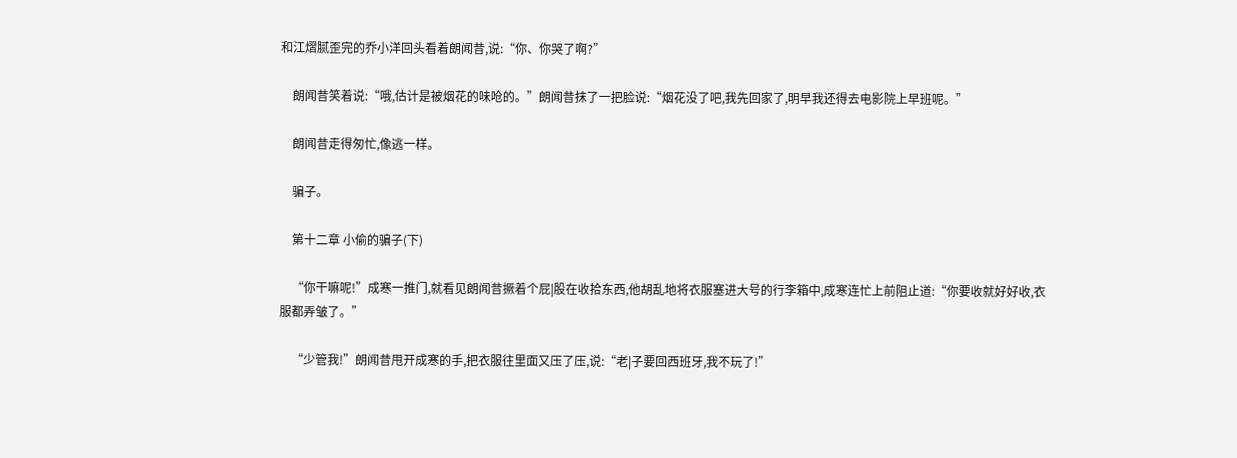和江熠腻歪完的乔小洋回头看着朗闻昔,说:“你、你哭了啊?”

    朗闻昔笑着说:“哦,估计是被烟花的味呛的。”朗闻昔抹了一把脸说:“烟花没了吧,我先回家了,明早我还得去电影院上早班呢。”

    朗闻昔走得匆忙,像逃一样。

    骗子。

    第十二章 小偷的骗子(下)

    “你干嘛呢!”成寒一推门,就看见朗闻昔撅着个屁|股在收拾东西,他胡乱地将衣服塞进大号的行李箱中,成寒连忙上前阻止道:“你要收就好好收,衣服都弄皱了。”

    “少管我!”朗闻昔甩开成寒的手,把衣服往里面又压了压,说:“老|子要回西班牙,我不玩了!”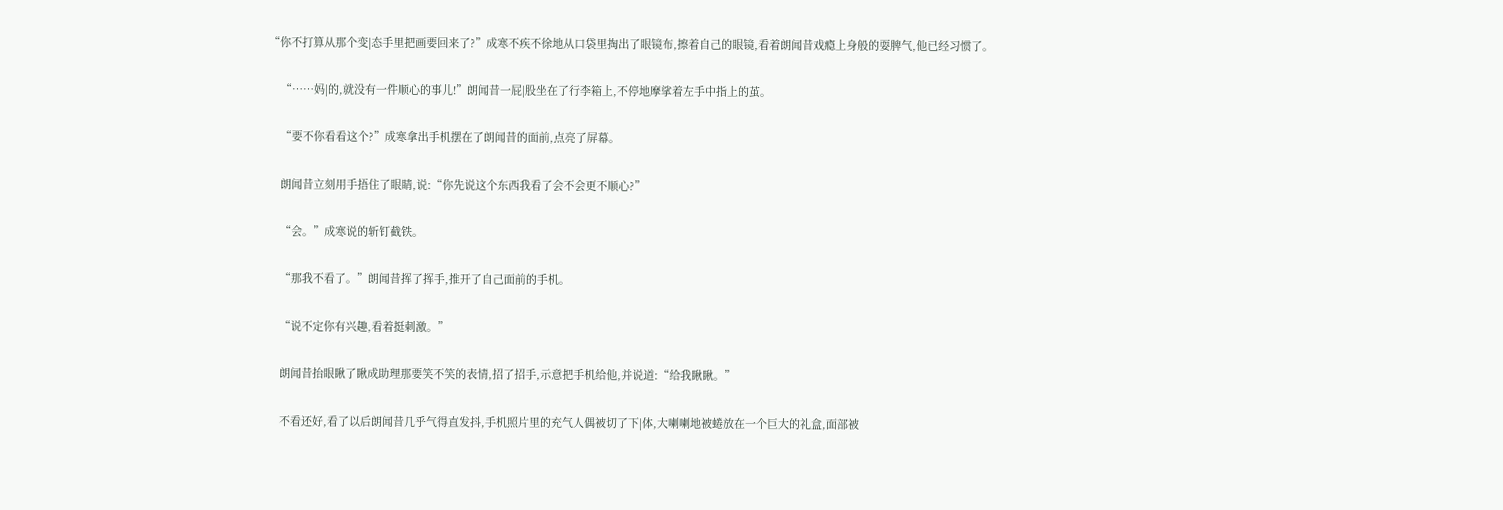“你不打算从那个变|态手里把画要回来了?”成寒不疾不徐地从口袋里掏出了眼镜布,擦着自己的眼镜,看着朗闻昔戏瘾上身般的耍脾气,他已经习惯了。

    “……妈|的,就没有一件顺心的事儿!”朗闻昔一屁|股坐在了行李箱上,不停地摩挲着左手中指上的茧。

    “要不你看看这个?”成寒拿出手机摆在了朗闻昔的面前,点亮了屏幕。

    朗闻昔立刻用手捂住了眼睛,说:“你先说这个东西我看了会不会更不顺心?”

    “会。”成寒说的斩钉截铁。

    “那我不看了。”朗闻昔挥了挥手,推开了自己面前的手机。

    “说不定你有兴趣,看着挺刺激。”

    朗闻昔抬眼瞅了瞅成助理那要笑不笑的表情,招了招手,示意把手机给他,并说道:“给我瞅瞅。”

    不看还好,看了以后朗闻昔几乎气得直发抖,手机照片里的充气人偶被切了下|体,大喇喇地被蜷放在一个巨大的礼盒,面部被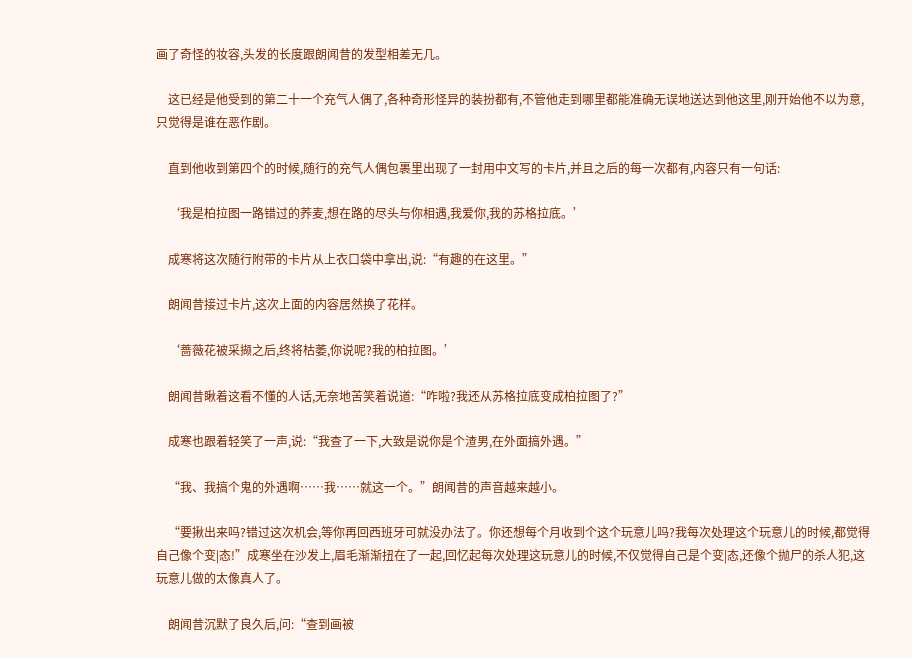画了奇怪的妆容,头发的长度跟朗闻昔的发型相差无几。

    这已经是他受到的第二十一个充气人偶了,各种奇形怪异的装扮都有,不管他走到哪里都能准确无误地送达到他这里,刚开始他不以为意,只觉得是谁在恶作剧。

    直到他收到第四个的时候,随行的充气人偶包裹里出现了一封用中文写的卡片,并且之后的每一次都有,内容只有一句话:

    ‘我是柏拉图一路错过的荞麦,想在路的尽头与你相遇,我爱你,我的苏格拉底。’

    成寒将这次随行附带的卡片从上衣口袋中拿出,说:“有趣的在这里。”

    朗闻昔接过卡片,这次上面的内容居然换了花样。

    ‘蔷薇花被采撷之后,终将枯萎,你说呢?我的柏拉图。’

    朗闻昔瞅着这看不懂的人话,无奈地苦笑着说道:“咋啦?我还从苏格拉底变成柏拉图了?”

    成寒也跟着轻笑了一声,说:“我查了一下,大致是说你是个渣男,在外面搞外遇。”

    “我、我搞个鬼的外遇啊……我……就这一个。”朗闻昔的声音越来越小。

    “要揪出来吗?错过这次机会,等你再回西班牙可就没办法了。你还想每个月收到个这个玩意儿吗?我每次处理这个玩意儿的时候,都觉得自己像个变|态!”成寒坐在沙发上,眉毛渐渐扭在了一起,回忆起每次处理这玩意儿的时候,不仅觉得自己是个变|态,还像个抛尸的杀人犯,这玩意儿做的太像真人了。

    朗闻昔沉默了良久后,问:“查到画被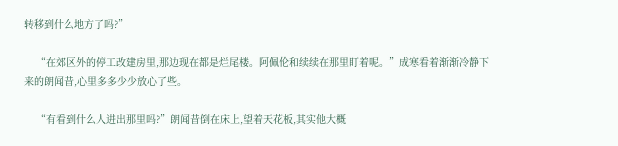转移到什么地方了吗?”

    “在郊区外的停工改建房里,那边现在都是烂尾楼。阿佩伦和续续在那里盯着呢。”成寒看着渐渐冷静下来的朗闻昔,心里多多少少放心了些。

    “有看到什么人进出那里吗?”朗闻昔倒在床上,望着天花板,其实他大概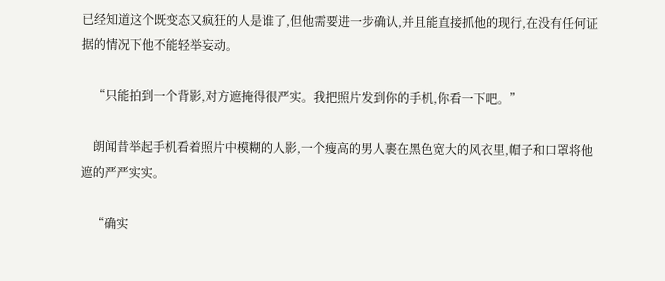已经知道这个既变态又疯狂的人是谁了,但他需要进一步确认,并且能直接抓他的现行,在没有任何证据的情况下他不能轻举妄动。

    “只能拍到一个背影,对方遮掩得很严实。我把照片发到你的手机,你看一下吧。”

    朗闻昔举起手机看着照片中模糊的人影,一个瘦高的男人裹在黑色宽大的风衣里,帽子和口罩将他遮的严严实实。

    “确实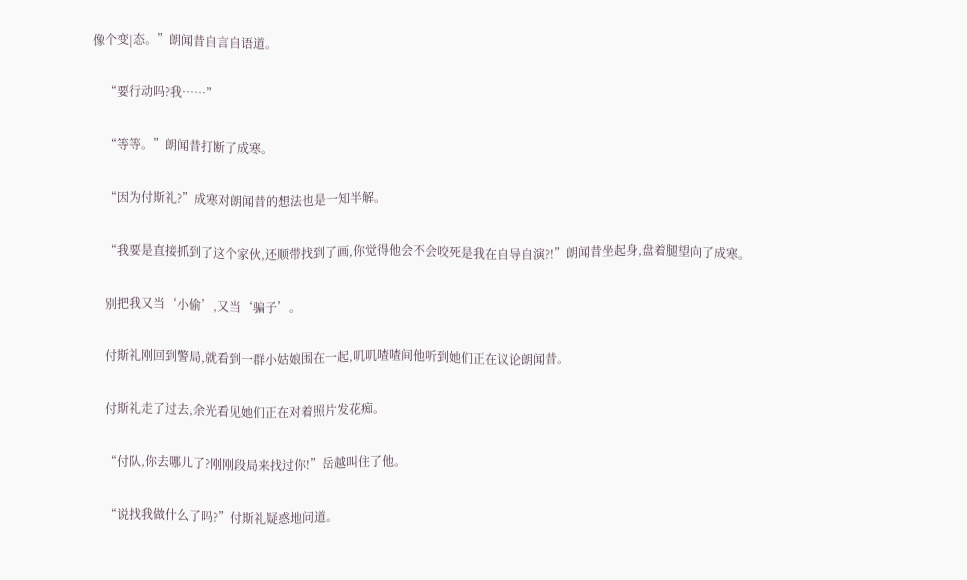像个变|态。”朗闻昔自言自语道。

    “要行动吗?我……”

    “等等。”朗闻昔打断了成寒。

    “因为付斯礼?”成寒对朗闻昔的想法也是一知半解。

    “我要是直接抓到了这个家伙,还顺带找到了画,你觉得他会不会咬死是我在自导自演?!”朗闻昔坐起身,盘着腿望向了成寒。

    别把我又当‘小偷’,又当‘骗子’。

    付斯礼刚回到警局,就看到一群小姑娘围在一起,叽叽喳喳间他听到她们正在议论朗闻昔。

    付斯礼走了过去,余光看见她们正在对着照片发花痴。

    “付队,你去哪儿了?刚刚段局来找过你!”岳越叫住了他。

    “说找我做什么了吗?”付斯礼疑惑地问道。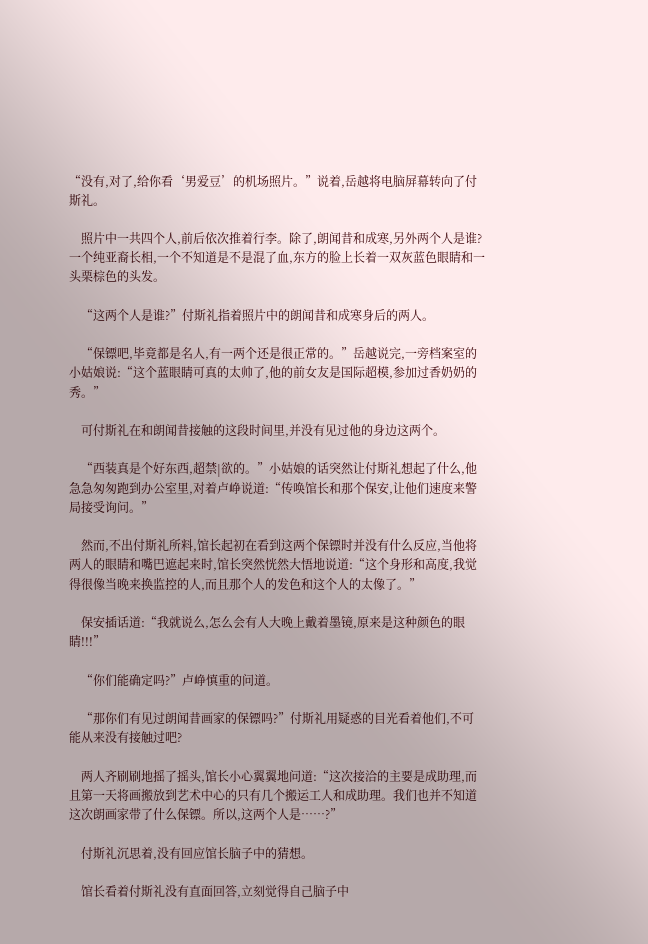“没有,对了,给你看‘男爱豆’的机场照片。”说着,岳越将电脑屏幕转向了付斯礼。

    照片中一共四个人,前后依次推着行李。除了,朗闻昔和成寒,另外两个人是谁?一个纯亚裔长相,一个不知道是不是混了血,东方的脸上长着一双灰蓝色眼睛和一头栗棕色的头发。

    “这两个人是谁?”付斯礼指着照片中的朗闻昔和成寒身后的两人。

    “保镖吧,毕竟都是名人,有一两个还是很正常的。”岳越说完,一旁档案室的小姑娘说:“这个蓝眼睛可真的太帅了,他的前女友是国际超模,参加过香奶奶的秀。”

    可付斯礼在和朗闻昔接触的这段时间里,并没有见过他的身边这两个。

    “西装真是个好东西,超禁|欲的。”小姑娘的话突然让付斯礼想起了什么,他急急匆匆跑到办公室里,对着卢峥说道:“传唤馆长和那个保安,让他们速度来警局接受询问。”

    然而,不出付斯礼所料,馆长起初在看到这两个保镖时并没有什么反应,当他将两人的眼睛和嘴巴遮起来时,馆长突然恍然大悟地说道:“这个身形和高度,我觉得很像当晚来换监控的人,而且那个人的发色和这个人的太像了。”

    保安插话道:“我就说么,怎么会有人大晚上戴着墨镜,原来是这种颜色的眼睛!!!”

    “你们能确定吗?”卢峥慎重的问道。

    “那你们有见过朗闻昔画家的保镖吗?”付斯礼用疑惑的目光看着他们,不可能从来没有接触过吧?

    两人齐刷刷地摇了摇头,馆长小心翼翼地问道:“这次接洽的主要是成助理,而且第一天将画搬放到艺术中心的只有几个搬运工人和成助理。我们也并不知道这次朗画家带了什么保镖。所以,这两个人是……?”

    付斯礼沉思着,没有回应馆长脑子中的猜想。

    馆长看着付斯礼没有直面回答,立刻觉得自己脑子中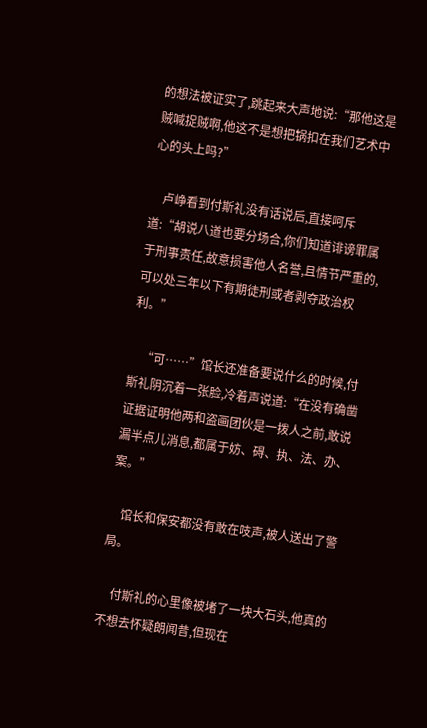的想法被证实了,跳起来大声地说:“那他这是贼喊捉贼啊,他这不是想把锅扣在我们艺术中心的头上吗?”

    卢峥看到付斯礼没有话说后,直接呵斥道:“胡说八道也要分场合,你们知道诽谤罪属于刑事责任,故意损害他人名誉,且情节严重的,可以处三年以下有期徒刑或者剥夺政治权利。”

    “可……”馆长还准备要说什么的时候,付斯礼阴沉着一张脸,冷着声说道:“在没有确凿证据证明他两和盗画团伙是一拨人之前,敢说漏半点儿消息,都属于妨、碍、执、法、办、案。”

    馆长和保安都没有敢在吱声,被人送出了警局。

    付斯礼的心里像被堵了一块大石头,他真的不想去怀疑朗闻昔,但现在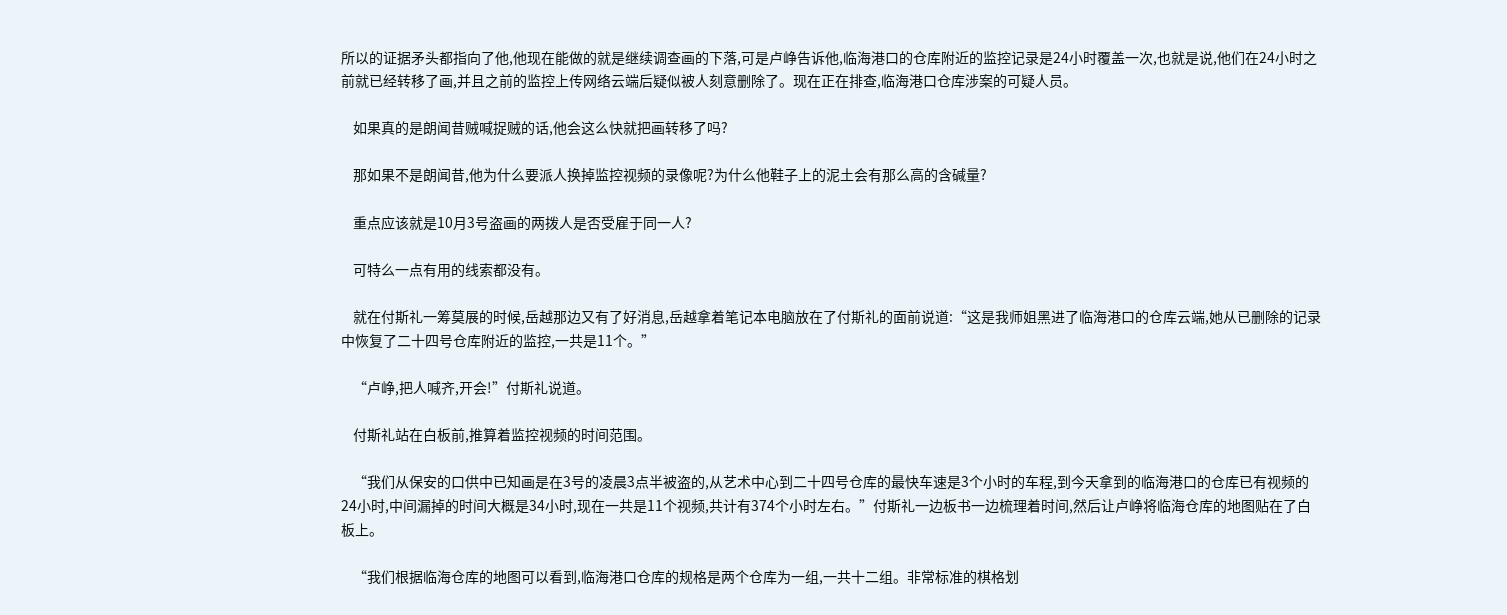所以的证据矛头都指向了他,他现在能做的就是继续调查画的下落,可是卢峥告诉他,临海港口的仓库附近的监控记录是24小时覆盖一次,也就是说,他们在24小时之前就已经转移了画,并且之前的监控上传网络云端后疑似被人刻意删除了。现在正在排查,临海港口仓库涉案的可疑人员。

    如果真的是朗闻昔贼喊捉贼的话,他会这么快就把画转移了吗?

    那如果不是朗闻昔,他为什么要派人换掉监控视频的录像呢?为什么他鞋子上的泥土会有那么高的含碱量?

    重点应该就是10月3号盗画的两拨人是否受雇于同一人?

    可特么一点有用的线索都没有。

    就在付斯礼一筹莫展的时候,岳越那边又有了好消息,岳越拿着笔记本电脑放在了付斯礼的面前说道:“这是我师姐黑进了临海港口的仓库云端,她从已删除的记录中恢复了二十四号仓库附近的监控,一共是11个。”

    “卢峥,把人喊齐,开会!”付斯礼说道。

    付斯礼站在白板前,推算着监控视频的时间范围。

    “我们从保安的口供中已知画是在3号的凌晨3点半被盗的,从艺术中心到二十四号仓库的最快车速是3个小时的车程,到今天拿到的临海港口的仓库已有视频的24小时,中间漏掉的时间大概是34小时,现在一共是11个视频,共计有374个小时左右。”付斯礼一边板书一边梳理着时间,然后让卢峥将临海仓库的地图贴在了白板上。

    “我们根据临海仓库的地图可以看到,临海港口仓库的规格是两个仓库为一组,一共十二组。非常标准的棋格划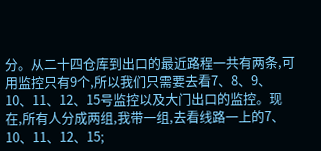分。从二十四仓库到出口的最近路程一共有两条,可用监控只有9个,所以我们只需要去看7、8、9、10、11、12、15号监控以及大门出口的监控。现在,所有人分成两组,我带一组,去看线路一上的7、10、11、12、15;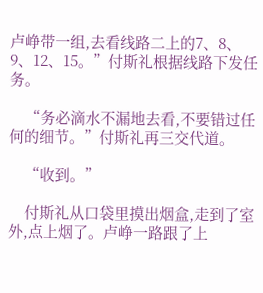卢峥带一组,去看线路二上的7、8、9、12、15。”付斯礼根据线路下发任务。

    “务必滴水不漏地去看,不要错过任何的细节。”付斯礼再三交代道。

    “收到。”

    付斯礼从口袋里摸出烟盒,走到了室外,点上烟了。卢峥一路跟了上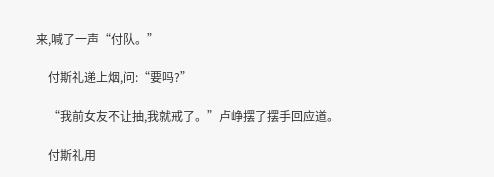来,喊了一声“付队。”

    付斯礼递上烟,问:“要吗?”

    “我前女友不让抽,我就戒了。”卢峥摆了摆手回应道。

    付斯礼用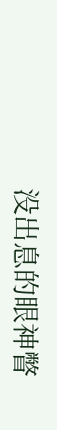没出息的眼神瞥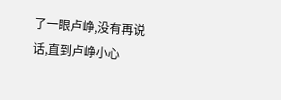了一眼卢峥,没有再说话,直到卢峥小心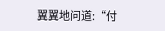翼翼地问道:“付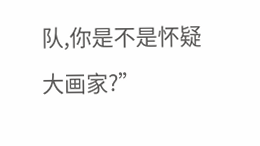队,你是不是怀疑大画家?”